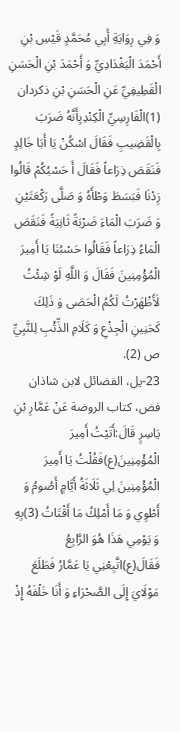وَ فِي رِوَايَةِ أَبِي مُحَمَّدٍ قَيْسِ بْنِ أَحْمَدَ الْبَغْدَادِيِّ وَ أَحْمَدَ بْنِ الْحَسَنِ الْقَطِيفِيِّ عَنِ الْحَسَنِ بْنِ ذكردان (1)الْفَارِسِيِّ الْكِنْدِيِأَنَّهُ ضَرَبَ بِالْقَضِيبِ فَقَالَ اسْكُنْ يَا أَبَا خَالِدٍ فَنَقَصَ ذِرَاعاً فَقَالَ أَ حَسْبُكُمْ قَالُوا زِدْنَا فَبَسَطَ وَطْأَهُ وَ صَلَّى رَكْعَتَيْنِ وَ ضَرَبَ الْمَاءَ ضَرْبَةً ثَانِيَةً فَنَقَصَ الْمَاءُ ذِرَاعاً فَقَالُوا حَسْبُنَا يَا أَمِيرَ الْمُؤْمِنِينَ فَقَالَ وَ اللَّهِ لَوْ شِئْتُ لَأَظْهَرْتُ لَكُمُ الْحَصَى وَ ذَلِكَ كَحَنِينِ الْجِذْعِ وَ كَلَامِ الذِّئْبِ لِلنَّبِيِّ ص (2).
23-يل، الفضائل لابن شاذان فض، كتاب الروضة عَنْ عَمَّارِ بْنِ يَاسِرٍ قَالَ:أَتَيْتُ أَمِيرَ الْمُؤْمِنِينَ(ع)فَقُلْتُ يَا أَمِيرَ الْمُؤْمِنِينَ لِي ثَلَاثَةُ أَيَّامٍ أَصُومُ وَ أَطْوِي وَ مَا أَمْلِكُ مَا أَقْتَاتُ (3)بِهِ وَ يَوْمِي هَذَا هُوَ الرَّابِعُ فَقَالَ(ع)اتَّبِعْنِي يَا عَمَّارُ فَطَلَعَ مَوْلَايَ إِلَى الصَّحْرَاءِ وَ أَنَا خَلْفَهُ إِذْ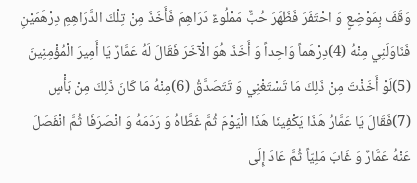وَقَفَ بِمَوْضِعٍ وَ احْتَفَرَ فَظَهَرَ حُبٌّ مَمْلُوءٌ دَرَاهِمَ فَأَخَذَ مِنْ تِلْكَ الدَّرَاهِمِ دِرْهَمَيْنِ فَنَاوَلَنِي مِنْهُ (4)دِرْهَماً وَاحِداً وَ أَخَذَ هُوَ الْآخَرَ فَقَالَ لَهُ عَمَّارٌ يَا أَمِيرَ الْمُؤْمِنِينَ (5)لَوْ أَخَذْتَ مِنْ ذَلِكَ مَا تَسْتَغْنِي وَ تَتَصَدَّقُ (6)مِنْهُ مَا كَانَ ذَلِكَ مِنْ بَأْسٍ (7)فَقَالَ يَا عَمَّارُ هَذَا يَكْفِينَا هَذَا الْيَوْمَ ثُمَّ غَطَّاهُ وَ رَدَمَهُ وَ انْصَرَفَا ثُمَّ انْفَصَلَ عَنْهُ عَمَّارٌ وَ غَابَ مَلِيّاً ثُمَّ عَادَ إِلَى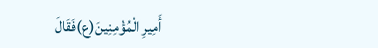أَمِيرِ الْمُؤْمِنِينَ(ع)فَقَالَ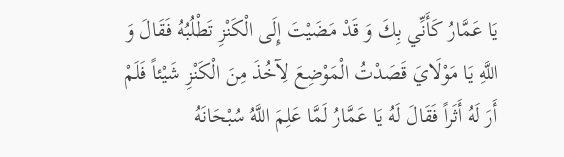يَا عَمَّارُ كَأَنِّي بِكَ وَ قَدْ مَضَيْتَ إِلَى الْكَنْزِ تَطْلُبُهُ فَقَالَ وَ اللَّهِ يَا مَوْلَايَ قَصَدْتُ الْمَوْضِعَ لِآخُذَ مِنَ الْكَنْزِ شَيْئاً فَلَمْ أَرَ لَهُ أَثَراً فَقَالَ لَهُ يَا عَمَّارُ لَمَّا عَلِمَ اللَّهُ سُبْحَانَهُ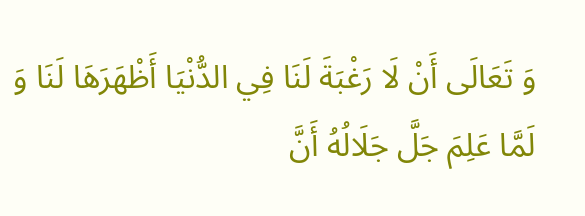وَ تَعَالَى أَنْ لَا رَغْبَةَ لَنَا فِي الدُّنْيَا أَظْهَرَهَا لَنَا وَ لَمَّا عَلِمَ جَلَّ جَلَالُهُ أَنَّ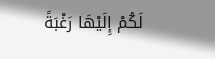لَكُمْ إِلَيْهَا رَغْبَةً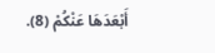أَبْعَدَهَا عَنْكُمْ (8).